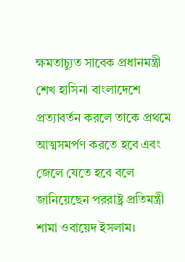ক্ষমতাচ্যুত সাবেক প্রধানমন্ত্রী শেখ হাসিনা বাংলাদেশে প্রত্যাবর্তন করলে তাকে প্রথমে আত্মসমর্পণ করতে হবে এবং জেলে যেতে হবে বলে জানিয়েছেন পররাষ্ট্র প্রতিমন্ত্রী শামা ওবায়েদ ইসলাম।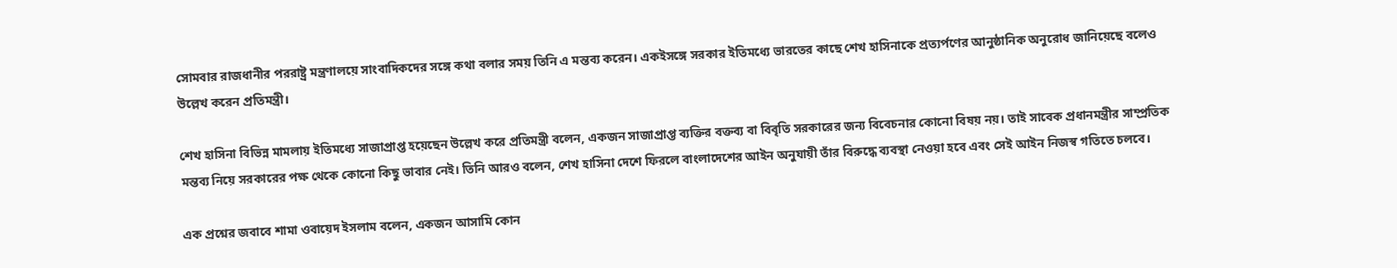সোমবার রাজধানীর পররাষ্ট্র মন্ত্রণালয়ে সাংবাদিকদের সঙ্গে কথা বলার সময় তিনি এ মন্তব্য করেন। একইসঙ্গে সরকার ইতিমধ্যে ভারতের কাছে শেখ হাসিনাকে প্রত্যর্পণের আনুষ্ঠানিক অনুরোধ জানিয়েছে বলেও উল্লেখ করেন প্রতিমন্ত্রী।

শেখ হাসিনা বিভিন্ন মামলায় ইতিমধ্যে সাজাপ্রাপ্ত হয়েছেন উল্লেখ করে প্রতিমন্ত্রী বলেন, একজন সাজাপ্রাপ্ত ব্যক্তির বক্তব্য বা বিবৃতি সরকারের জন্য বিবেচনার কোনো বিষয় নয়। তাই সাবেক প্রধানমন্ত্রীর সাম্প্রতিক মন্তব্য নিয়ে সরকারের পক্ষ থেকে কোনো কিছু ভাবার নেই। তিনি আরও বলেন, শেখ হাসিনা দেশে ফিরলে বাংলাদেশের আইন অনুযায়ী তাঁর বিরুদ্ধে ব্যবস্থা নেওয়া হবে এবং সেই আইন নিজস্ব গতিতে চলবে।

এক প্রশ্নের জবাবে শামা ওবায়েদ ইসলাম বলেন, একজন আসামি কোন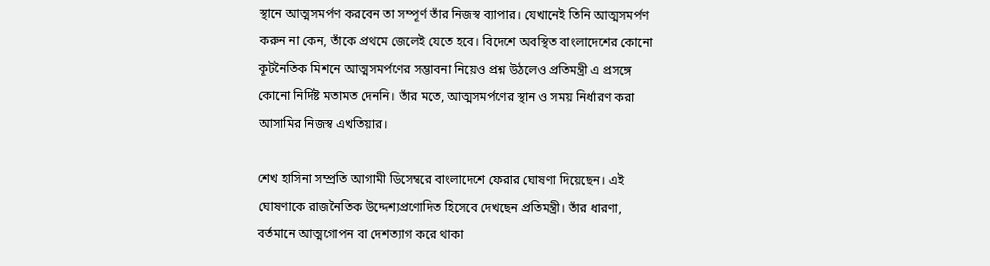স্থানে আত্মসমর্পণ করবেন তা সম্পূর্ণ তাঁর নিজস্ব ব্যাপার। যেখানেই তিনি আত্মসমর্পণ করুন না কেন, তাঁকে প্রথমে জেলেই যেতে হবে। বিদেশে অবস্থিত বাংলাদেশের কোনো কূটনৈতিক মিশনে আত্মসমর্পণের সম্ভাবনা নিয়েও প্রশ্ন উঠলেও প্রতিমন্ত্রী এ প্রসঙ্গে কোনো নির্দিষ্ট মতামত দেননি। তাঁর মতে, আত্মসমর্পণের স্থান ও সময় নির্ধারণ করা আসামির নিজস্ব এখতিয়ার।

শেখ হাসিনা সম্প্রতি আগামী ডিসেম্বরে বাংলাদেশে ফেরার ঘোষণা দিয়েছেন। এই ঘোষণাকে রাজনৈতিক উদ্দেশ্যপ্রণোদিত হিসেবে দেখছেন প্রতিমন্ত্রী। তাঁর ধারণা, বর্তমানে আত্মগোপন বা দেশত্যাগ করে থাকা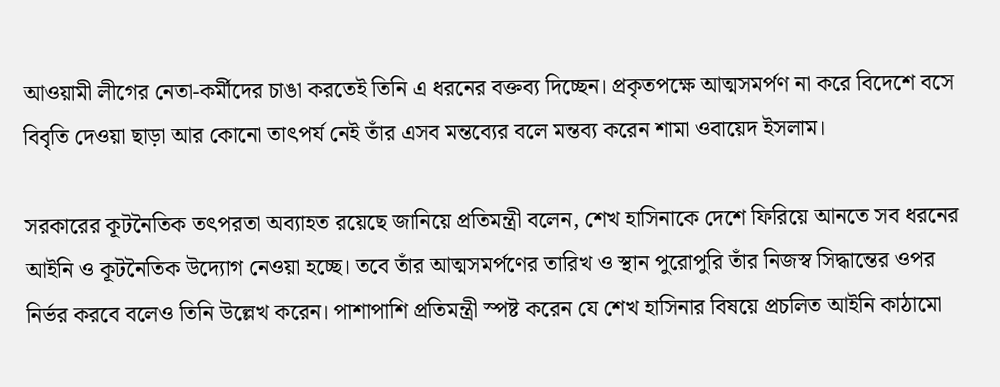আওয়ামী লীগের নেতা-কর্মীদের চাঙা করতেই তিনি এ ধরনের বক্তব্য দিচ্ছেন। প্রকৃতপক্ষে আত্মসমর্পণ না করে বিদেশে বসে বিবৃতি দেওয়া ছাড়া আর কোনো তাৎপর্য নেই তাঁর এসব মন্তব্যের বলে মন্তব্য করেন শামা ওবায়েদ ইসলাম।

সরকারের কূটনৈতিক তৎপরতা অব্যাহত রয়েছে জানিয়ে প্রতিমন্ত্রী বলেন, শেখ হাসিনাকে দেশে ফিরিয়ে আনতে সব ধরনের আইনি ও কূটনৈতিক উদ্যোগ নেওয়া হচ্ছে। তবে তাঁর আত্মসমর্পণের তারিখ ও স্থান পুরোপুরি তাঁর নিজস্ব সিদ্ধান্তের ওপর নির্ভর করবে বলেও তিনি উল্লেখ করেন। পাশাপাশি প্রতিমন্ত্রী স্পষ্ট করেন যে শেখ হাসিনার বিষয়ে প্রচলিত আইনি কাঠামো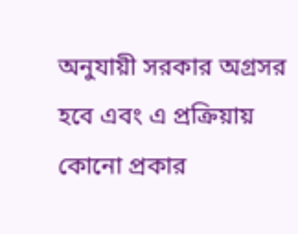অনুযায়ী সরকার অগ্রসর হবে এবং এ প্রক্রিয়ায় কোনো প্রকার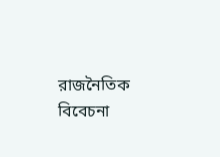রাজনৈতিক বিবেচনা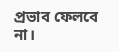প্রভাব ফেলবে না।